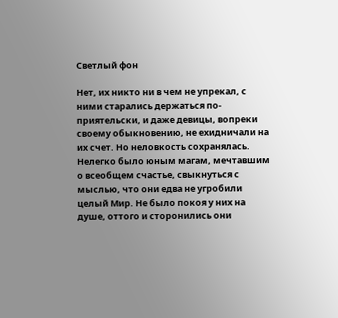Светлый фон

Нет, их никто ни в чем не упрекал, с ними старались держаться по-приятельски, и даже девицы, вопреки своему обыкновению, не ехидничали на их счет. Но неловкость сохранялась. Нелегко было юным магам, мечтавшим о всеобщем счастье, свыкнуться с мыслью, что они едва не угробили целый Мир. Не было покоя у них на душе, оттого и сторонились они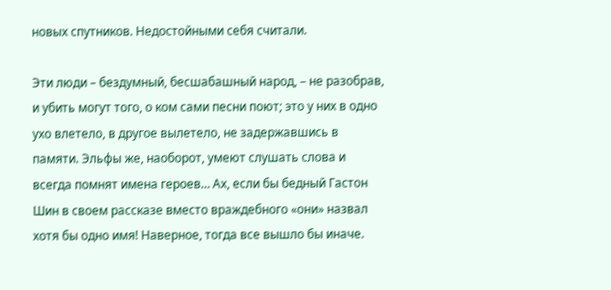новых спутников. Недостойными себя считали.

Эти люди – бездумный, бесшабашный народ, – не разобрав, и убить могут того, о ком сами песни поют; это у них в одно ухо влетело, в другое вылетело, не задержавшись в памяти. Эльфы же, наоборот, умеют слушать слова и всегда помнят имена героев… Ах, если бы бедный Гастон Шин в своем рассказе вместо враждебного «они» назвал хотя бы одно имя! Наверное, тогда все вышло бы иначе.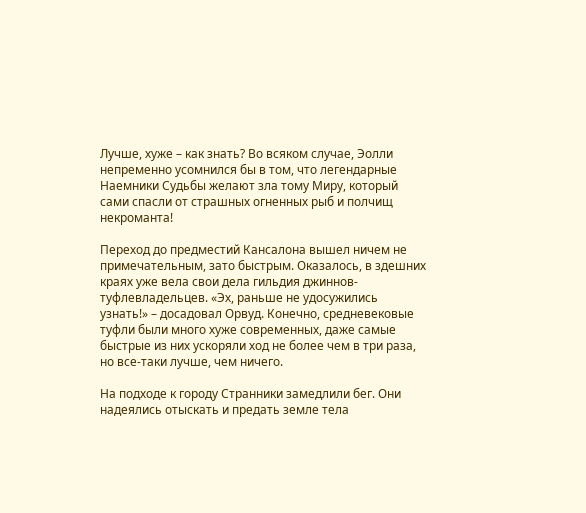Лучше, хуже – как знать? Во всяком случае, Эолли непременно усомнился бы в том, что легендарные Наемники Судьбы желают зла тому Миру, который сами спасли от страшных огненных рыб и полчищ некроманта!

Переход до предместий Кансалона вышел ничем не примечательным, зато быстрым. Оказалось, в здешних краях уже вела свои дела гильдия джиннов-туфлевладельцев. «Эх, раньше не удосужились узнать!» – досадовал Орвуд. Конечно, средневековые туфли были много хуже современных, даже самые быстрые из них ускоряли ход не более чем в три раза, но все-таки лучше, чем ничего.

На подходе к городу Странники замедлили бег. Они надеялись отыскать и предать земле тела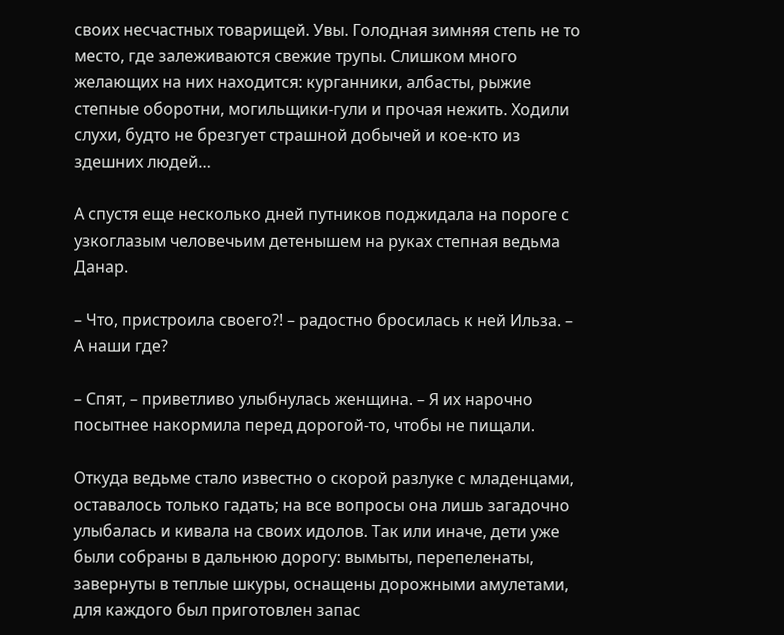своих несчастных товарищей. Увы. Голодная зимняя степь не то место, где залеживаются свежие трупы. Слишком много желающих на них находится: курганники, албасты, рыжие степные оборотни, могильщики-гули и прочая нежить. Ходили слухи, будто не брезгует страшной добычей и кое-кто из здешних людей…

А спустя еще несколько дней путников поджидала на пороге с узкоглазым человечьим детенышем на руках степная ведьма Данар.

– Что, пристроила своего?! – радостно бросилась к ней Ильза. – А наши где?

– Спят, – приветливо улыбнулась женщина. – Я их нарочно посытнее накормила перед дорогой-то, чтобы не пищали.

Откуда ведьме стало известно о скорой разлуке с младенцами, оставалось только гадать; на все вопросы она лишь загадочно улыбалась и кивала на своих идолов. Так или иначе, дети уже были собраны в дальнюю дорогу: вымыты, перепеленаты, завернуты в теплые шкуры, оснащены дорожными амулетами, для каждого был приготовлен запас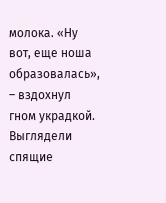молока. «Ну вот, еще ноша образовалась», – вздохнул гном украдкой. Выглядели спящие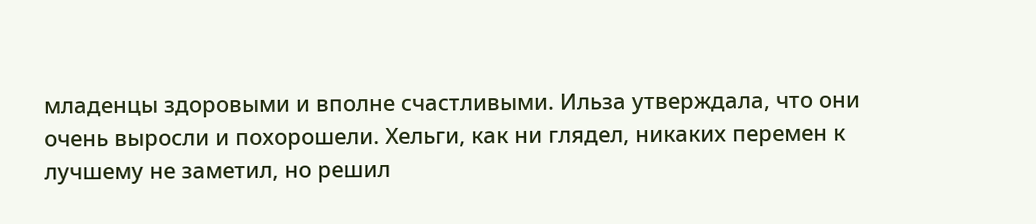младенцы здоровыми и вполне счастливыми. Ильза утверждала, что они очень выросли и похорошели. Хельги, как ни глядел, никаких перемен к лучшему не заметил, но решил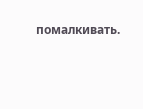помалкивать.